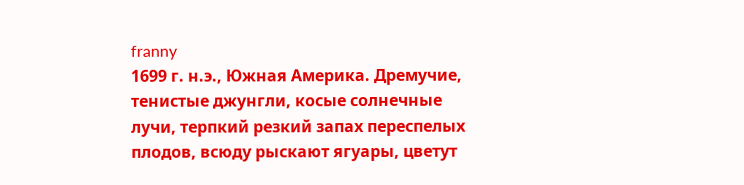franny
1699 г. н.э., Южная Америка. Дремучие, тенистые джунгли, косые солнечные лучи, терпкий резкий запах переспелых плодов, всюду рыскают ягуары, цветут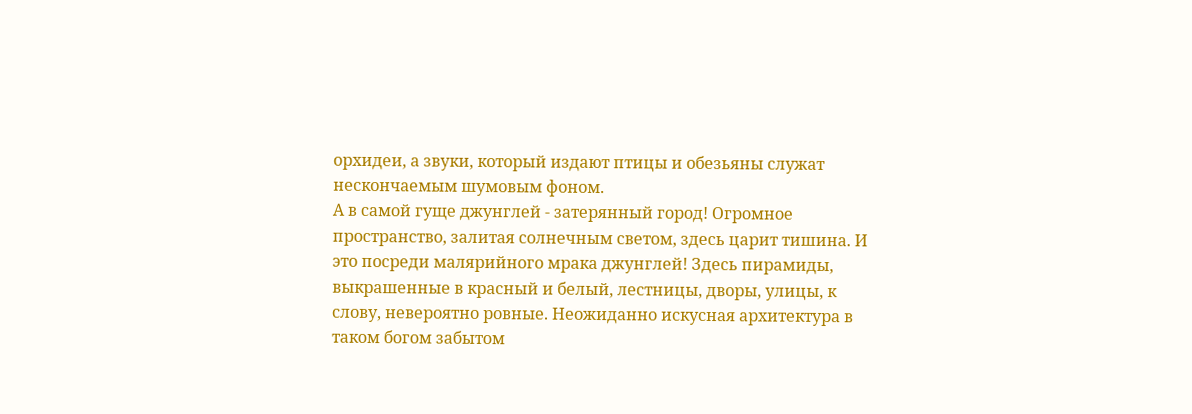орхидеи, а звуки, который издают птицы и обезьяны служат нескончаемым шумовым фоном.
А в самой гуще джунглей - затерянный город! Огромное пространство, залитая солнечным светом, здесь царит тишина. И это посреди малярийного мрака джунглей! Здесь пирамиды, выкрашенные в красный и белый, лестницы, дворы, улицы, к слову, невероятно ровные. Неожиданно искусная архитектура в таком богом забытом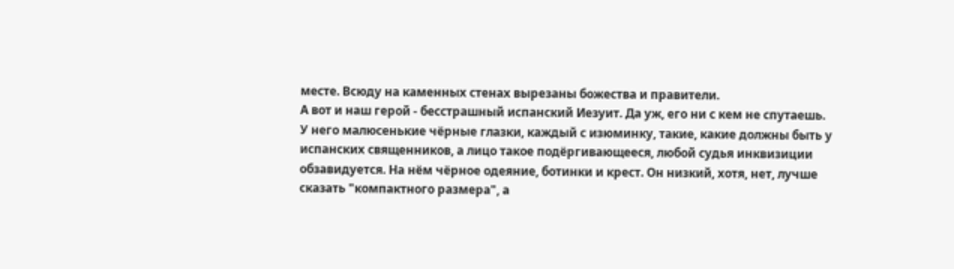месте. Всюду на каменных стенах вырезаны божества и правители.
А вот и наш герой - бесстрашный испанский Иезуит. Да уж, его ни с кем не спутаешь. У него малюсенькие чёрные глазки, каждый с изюминку, такие, какие должны быть у испанских священников, а лицо такое подёргивающееся, любой судья инквизиции обзавидуется. На нём чёрное одеяние, ботинки и крест. Он низкий, хотя, нет, лучше сказать "компактного размера", а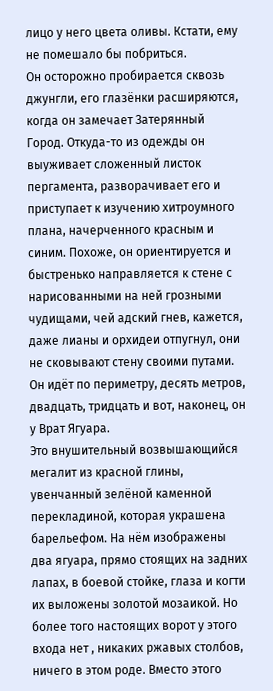лицо у него цвета оливы. Кстати, ему не помешало бы побриться.
Он осторожно пробирается сквозь джунгли, его глазёнки расширяются, когда он замечает Затерянный Город. Откуда-то из одежды он выуживает сложенный листок пергамента, разворачивает его и приступает к изучению хитроумного плана, начерченного красным и синим. Похоже, он ориентируется и быстренько направляется к стене с нарисованными на ней грозными чудищами, чей адский гнев, кажется, даже лианы и орхидеи отпугнул, они не сковывают стену своими путами. Он идёт по периметру, десять метров, двадцать, тридцать и вот, наконец, он у Врат Ягуара.
Это внушительный возвышающийся мегалит из красной глины, увенчанный зелёной каменной перекладиной, которая украшена барельефом. На нём изображены два ягуара, прямо стоящих на задних лапах, в боевой стойке, глаза и когти их выложены золотой мозаикой. Но более того настоящих ворот у этого входа нет , никаких ржавых столбов, ничего в этом роде. Вместо этого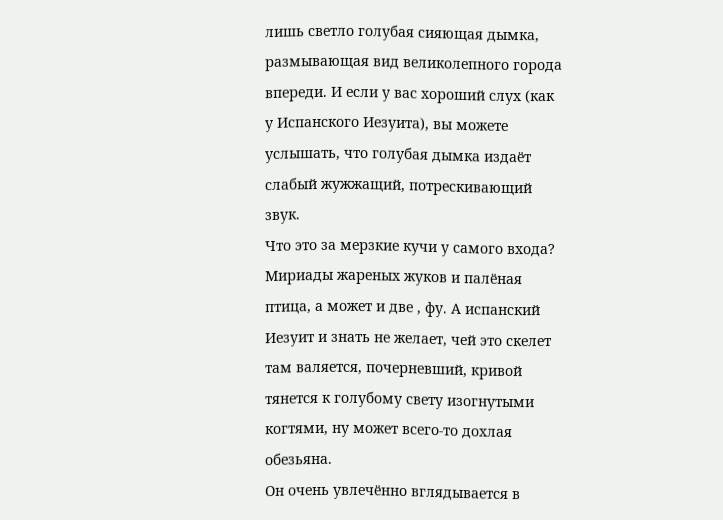лишь светло голубая сияющая дымка, размывающая вид великолепного города впереди. И если у вас хороший слух (как у Испанского Иезуита), вы можете услышать, что голубая дымка издаёт слабый жужжащий, потрескивающий звук.
Что это за мерзкие кучи у самого входа? Мириады жареных жуков и палёная птица, а может и две , фу. А испанский Иезуит и знать не желает, чей это скелет там валяется, почерневший, кривой тянется к голубому свету изогнутыми когтями, ну может всего-то дохлая обезьяна.
Он очень увлечённо вглядывается в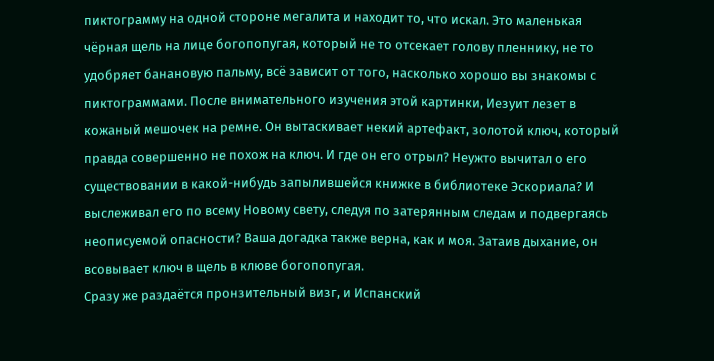пиктограмму на одной стороне мегалита и находит то, что искал. Это маленькая чёрная щель на лице богопопугая, который не то отсекает голову пленнику, не то удобряет банановую пальму, всё зависит от того, насколько хорошо вы знакомы с пиктограммами. После внимательного изучения этой картинки, Иезуит лезет в кожаный мешочек на ремне. Он вытаскивает некий артефакт, золотой ключ, который правда совершенно не похож на ключ. И где он его отрыл? Неужто вычитал о его существовании в какой-нибудь запылившейся книжке в библиотеке Эскориала? И выслеживал его по всему Новому свету, следуя по затерянным следам и подвергаясь неописуемой опасности? Ваша догадка также верна, как и моя. Затаив дыхание, он всовывает ключ в щель в клюве богопопугая.
Сразу же раздаётся пронзительный визг, и Испанский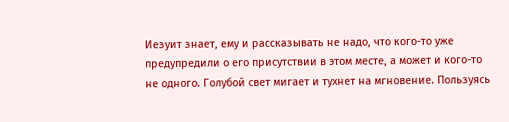Иезуит знает, ему и рассказывать не надо, что кого-то уже предупредили о его присутствии в этом месте, а может и кого-то не одного. Голубой свет мигает и тухнет на мгновение. Пользуясь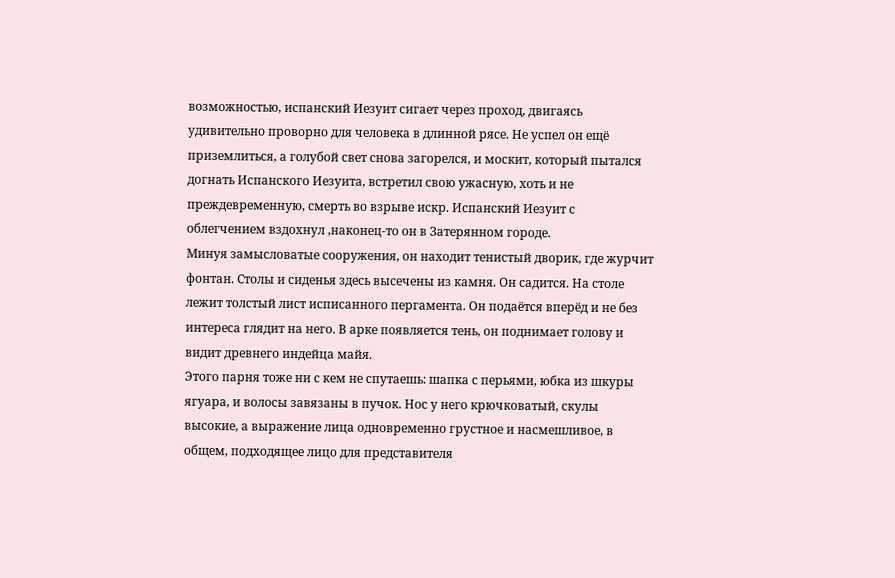возможностью, испанский Иезуит сигает через проход, двигаясь удивительно проворно для человека в длинной рясе. Не успел он ещё приземлиться, а голубой свет снова загорелся, и москит, который пытался догнать Испанского Иезуита, встретил свою ужасную, хоть и не преждевременную, смерть во взрыве искр. Испанский Иезуит с облегчением вздохнул ,наконец-то он в Затерянном городе.
Минуя замысловатые сооружения, он находит тенистый дворик, где журчит фонтан. Столы и сиденья здесь высечены из камня. Он садится. На столе лежит толстый лист исписанного пергамента. Он подаётся вперёд и не без интереса глядит на него. В арке появляется тень, он поднимает голову и видит древнего индейца майя.
Этого парня тоже ни с кем не спутаешь: шапка с перьями, юбка из шкуры ягуара, и волосы завязаны в пучок. Нос у него крючковатый, скулы высокие, а выражение лица одновременно грустное и насмешливое, в общем, подходящее лицо для представителя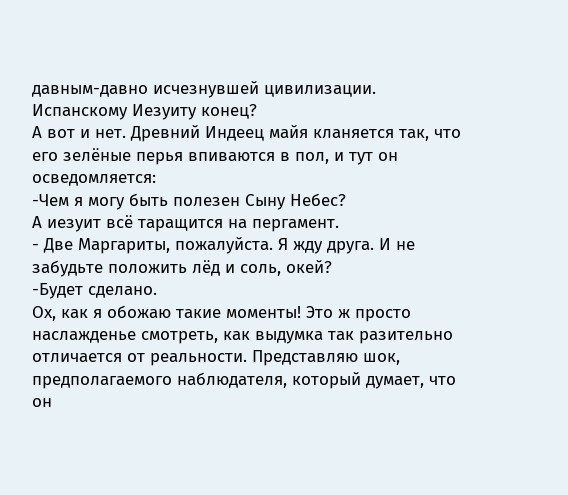давным-давно исчезнувшей цивилизации. Испанскому Иезуиту конец?
А вот и нет. Древний Индеец майя кланяется так, что его зелёные перья впиваются в пол, и тут он осведомляется:
-Чем я могу быть полезен Сыну Небес?
А иезуит всё таращится на пергамент.
- Две Маргариты, пожалуйста. Я жду друга. И не забудьте положить лёд и соль, окей?
-Будет сделано.
Ох, как я обожаю такие моменты! Это ж просто наслажденье смотреть, как выдумка так разительно отличается от реальности. Представляю шок, предполагаемого наблюдателя, который думает, что он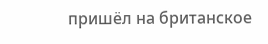пришёл на британское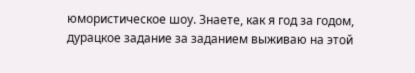юмористическое шоу. Знаете, как я год за годом, дурацкое задание за заданием выживаю на этой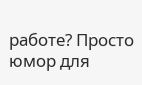работе? Просто юмор для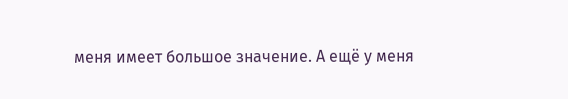меня имеет большое значение. А ещё у меня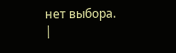нет выбора.
|